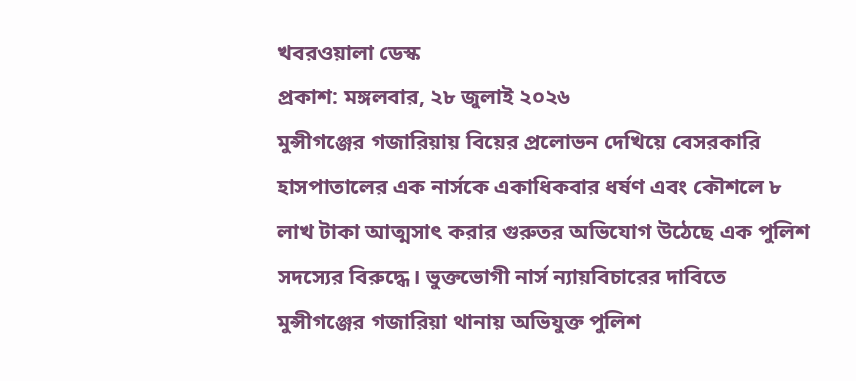খবরওয়ালা ডেস্ক
প্রকাশ: মঙ্গলবার, ২৮ জুলাই ২০২৬
মুন্সীগঞ্জের গজারিয়ায় বিয়ের প্রলোভন দেখিয়ে বেসরকারি হাসপাতালের এক নার্সকে একাধিকবার ধর্ষণ এবং কৌশলে ৮ লাখ টাকা আত্মসাৎ করার গুরুতর অভিযোগ উঠেছে এক পুলিশ সদস্যের বিরুদ্ধে। ভুক্তভোগী নার্স ন্যায়বিচারের দাবিতে মুন্সীগঞ্জের গজারিয়া থানায় অভিযুক্ত পুলিশ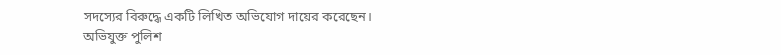সদস্যের বিরুদ্ধে একটি লিখিত অভিযোগ দায়ের করেছেন।
অভিযুক্ত পুলিশ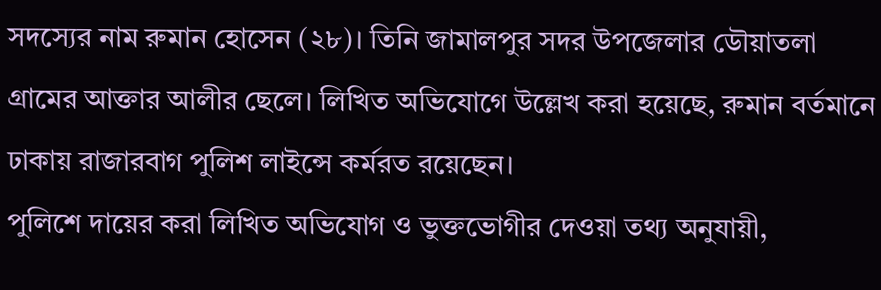সদস্যের নাম রুমান হোসেন (২৮)। তিনি জামালপুর সদর উপজেলার ডৌয়াতলা গ্রামের আক্তার আলীর ছেলে। লিখিত অভিযোগে উল্লেখ করা হয়েছে, রুমান বর্তমানে ঢাকায় রাজারবাগ পুলিশ লাইন্সে কর্মরত রয়েছেন।
পুলিশে দায়ের করা লিখিত অভিযোগ ও ভুক্তভোগীর দেওয়া তথ্য অনুযায়ী,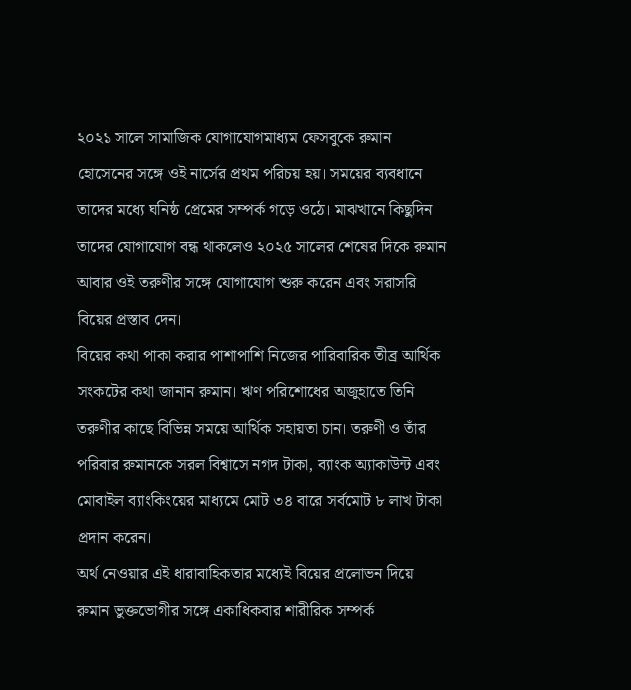২০২১ সালে সামাজিক যোগাযোগমাধ্যম ফেসবুকে রুমান হোসেনের সঙ্গে ওই নার্সের প্রথম পরিচয় হয়। সময়ের ব্যবধানে তাদের মধ্যে ঘনিষ্ঠ প্রেমের সম্পর্ক গড়ে ওঠে। মাঝখানে কিছুদিন তাদের যোগাযোগ বন্ধ থাকলেও ২০২৫ সালের শেষের দিকে রুমান আবার ওই তরুণীর সঙ্গে যোগাযোগ শুরু করেন এবং সরাসরি বিয়ের প্রস্তাব দেন।
বিয়ের কথা পাকা করার পাশাপাশি নিজের পারিবারিক তীব্র আর্থিক সংকটের কথা জানান রুমান। ঋণ পরিশোধের অজুহাতে তিনি তরুণীর কাছে বিভিন্ন সময়ে আর্থিক সহায়তা চান। তরুণী ও তাঁর পরিবার রুমানকে সরল বিশ্বাসে নগদ টাকা, ব্যাংক অ্যাকাউন্ট এবং মোবাইল ব্যাংকিংয়ের মাধ্যমে মোট ৩৪ বারে সর্বমোট ৮ লাখ টাকা প্রদান করেন।
অর্থ নেওয়ার এই ধারাবাহিকতার মধ্যেই বিয়ের প্রলোভন দিয়ে রুমান ভুক্তভোগীর সঙ্গে একাধিকবার শারীরিক সম্পর্ক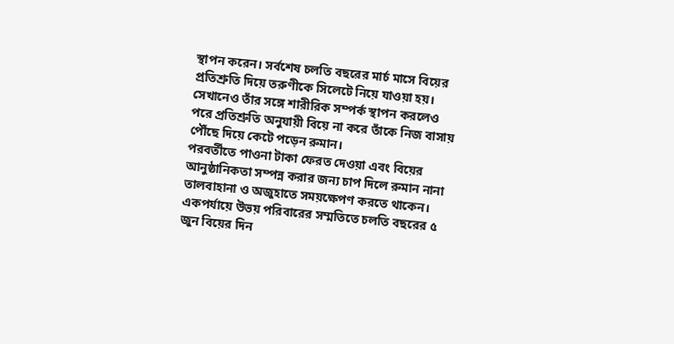স্থাপন করেন। সর্বশেষ চলতি বছরের মার্চ মাসে বিয়ের প্রতিশ্রুতি দিয়ে তরুণীকে সিলেটে নিয়ে যাওয়া হয়। সেখানেও তাঁর সঙ্গে শারীরিক সম্পর্ক স্থাপন করলেও পরে প্রতিশ্রুতি অনুযায়ী বিয়ে না করে তাঁকে নিজ বাসায় পৌঁছে দিয়ে কেটে পড়েন রুমান।
পরবর্তীতে পাওনা টাকা ফেরত দেওয়া এবং বিয়ের আনুষ্ঠানিকতা সম্পন্ন করার জন্য চাপ দিলে রুমান নানা তালবাহানা ও অজুহাতে সময়ক্ষেপণ করতে থাকেন। একপর্যায়ে উভয় পরিবারের সম্মতিতে চলতি বছরের ৫ জুন বিয়ের দিন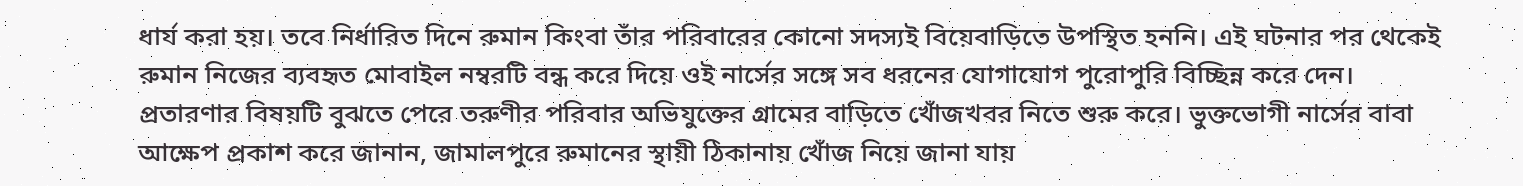ধার্য করা হয়। তবে নির্ধারিত দিনে রুমান কিংবা তাঁর পরিবারের কোনো সদস্যই বিয়েবাড়িতে উপস্থিত হননি। এই ঘটনার পর থেকেই রুমান নিজের ব্যবহৃত মোবাইল নম্বরটি বন্ধ করে দিয়ে ওই নার্সের সঙ্গে সব ধরনের যোগাযোগ পুরোপুরি বিচ্ছিন্ন করে দেন।
প্রতারণার বিষয়টি বুঝতে পেরে তরুণীর পরিবার অভিযুক্তের গ্রামের বাড়িতে খোঁজখবর নিতে শুরু করে। ভুক্তভোগী নার্সের বাবা আক্ষেপ প্রকাশ করে জানান, জামালপুরে রুমানের স্থায়ী ঠিকানায় খোঁজ নিয়ে জানা যায়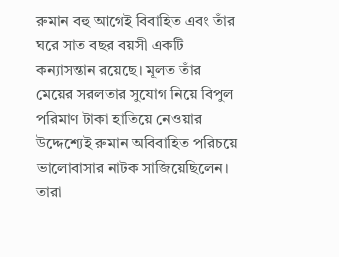রুমান বহু আগেই বিবাহিত এবং তাঁর ঘরে সাত বছর বয়সী একটি কন্যাসন্তান রয়েছে। মূলত তাঁর মেয়ের সরলতার সুযোগ নিয়ে বিপুল পরিমাণ টাকা হাতিয়ে নেওয়ার উদ্দেশ্যেই রুমান অবিবাহিত পরিচয়ে ভালোবাসার নাটক সাজিয়েছিলেন। তারা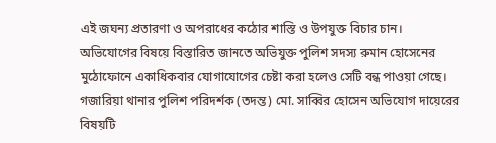এই জঘন্য প্রতারণা ও অপরাধের কঠোর শাস্তি ও উপযুক্ত বিচার চান।
অভিযোগের বিষয়ে বিস্তারিত জানতে অভিযুক্ত পুলিশ সদস্য রুমান হোসেনের মুঠোফোনে একাধিকবার যোগাযোগের চেষ্টা করা হলেও সেটি বন্ধ পাওয়া গেছে।
গজারিয়া থানার পুলিশ পরিদর্শক (তদন্ত) মো. সাব্বির হোসেন অভিযোগ দায়েরের বিষয়টি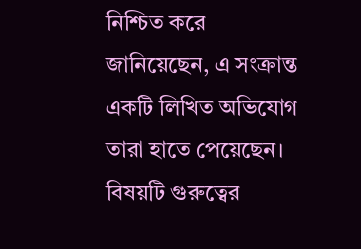নিশ্চিত করে জানিয়েছেন, এ সংক্রান্ত একটি লিখিত অভিযোগ তারা হাতে পেয়েছেন। বিষয়টি গুরুত্বের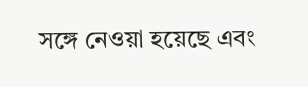সঙ্গে নেওয়া হয়েছে এবং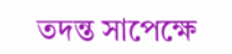তদন্ত সাপেক্ষে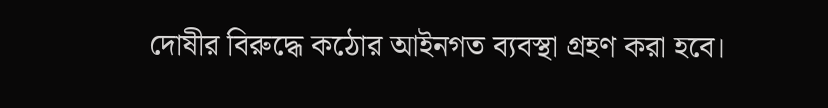দোষীর বিরুদ্ধে কঠোর আইনগত ব্যবস্থা গ্রহণ করা হবে।